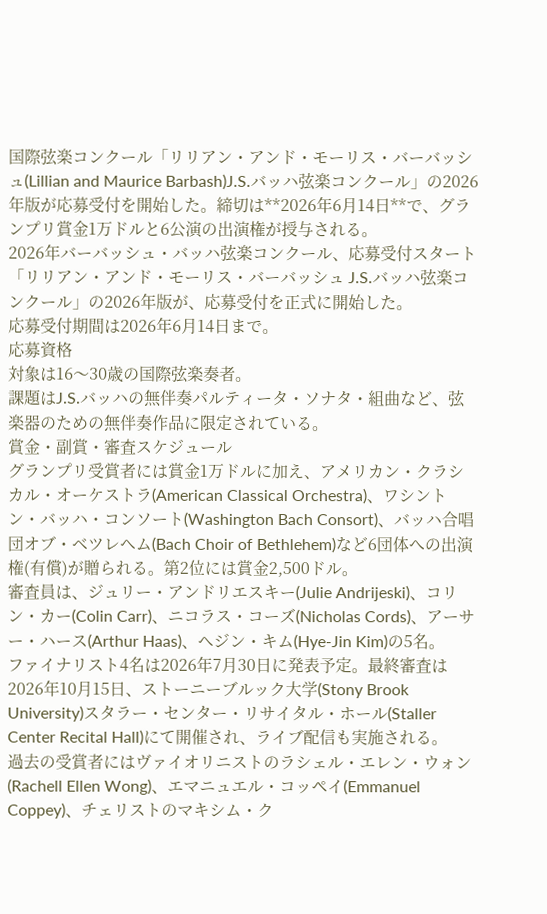国際弦楽コンクール「リリアン・アンド・モーリス・バーバッシュ(Lillian and Maurice Barbash)J.S.バッハ弦楽コンクール」の2026年版が応募受付を開始した。締切は**2026年6月14日**で、グランプリ賞金1万ドルと6公演の出演権が授与される。
2026年バーバッシュ・バッハ弦楽コンクール、応募受付スタート
「リリアン・アンド・モーリス・バーバッシュ J.S.バッハ弦楽コンクール」の2026年版が、応募受付を正式に開始した。
応募受付期間は2026年6月14日まで。
応募資格
対象は16〜30歳の国際弦楽奏者。
課題はJ.S.バッハの無伴奏パルティータ・ソナタ・組曲など、弦楽器のための無伴奏作品に限定されている。
賞金・副賞・審査スケジュール
グランプリ受賞者には賞金1万ドルに加え、アメリカン・クラシカル・オーケストラ(American Classical Orchestra)、ワシントン・バッハ・コンソート(Washington Bach Consort)、バッハ合唱団オブ・ベツレヘム(Bach Choir of Bethlehem)など6団体への出演権(有償)が贈られる。第2位には賞金2,500ドル。
審査員は、ジュリー・アンドリエスキー(Julie Andrijeski)、コリン・カー(Colin Carr)、ニコラス・コーズ(Nicholas Cords)、アーサー・ハース(Arthur Haas)、ヘジン・キム(Hye-Jin Kim)の5名。
ファイナリスト4名は2026年7月30日に発表予定。最終審査は2026年10月15日、ストーニーブルック大学(Stony Brook University)スタラー・センター・リサイタル・ホール(Staller Center Recital Hall)にて開催され、ライブ配信も実施される。
過去の受賞者にはヴァイオリニストのラシェル・エレン・ウォン(Rachell Ellen Wong)、エマニュエル・コッペイ(Emmanuel Coppey)、チェリストのマキシム・ク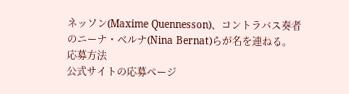ネッソン(Maxime Quennesson)、コントラバス奏者のニーナ・ベルナ(Nina Bernat)らが名を連ねる。
応募方法
公式サイトの応募ページ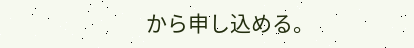から申し込める。